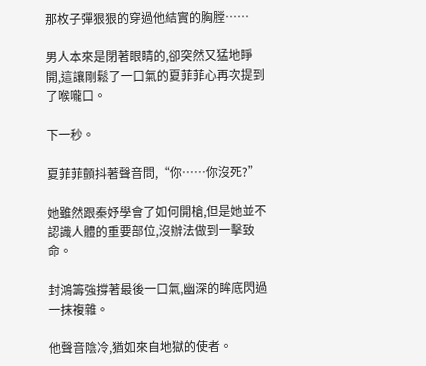那枚子彈狠狠的穿過他結實的胸膛……

男人本來是閉著眼睛的,卻突然又猛地睜開,這讓剛鬆了一口氣的夏菲菲心再次提到了喉嚨口。

下一秒。

夏菲菲顫抖著聲音問,“你……你沒死?”

她雖然跟秦妤學會了如何開槍,但是她並不認識人體的重要部位,沒辦法做到一擊致命。

封鴻籌強撐著最後一口氣,幽深的眸底閃過一抹複雜。

他聲音陰冷,猶如來自地獄的使者。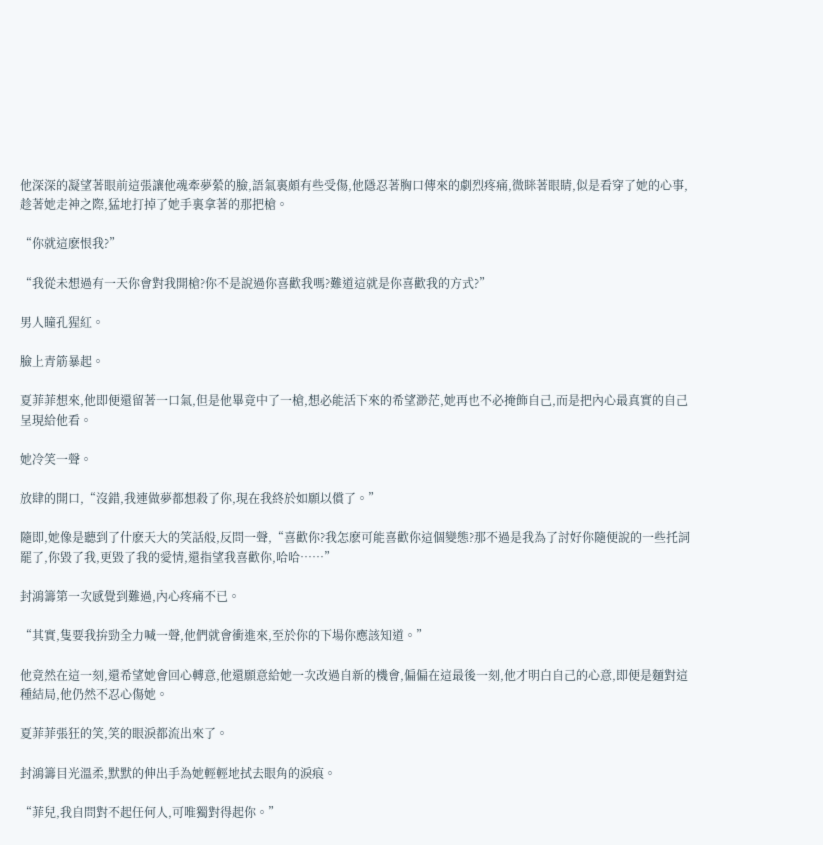他深深的凝望著眼前這張讓他魂牽夢縈的臉,語氣裏頗有些受傷,他隱忍著胸口傳來的劇烈疼痛,微眯著眼睛,似是看穿了她的心事,趁著她走神之際,猛地打掉了她手裏拿著的那把槍。

“你就這麽恨我?”

“我從未想過有一天你會對我開槍?你不是說過你喜歡我嗎?難道這就是你喜歡我的方式?”

男人瞳孔猩紅。

臉上青筋暴起。

夏菲菲想來,他即便還留著一口氣,但是他畢竟中了一槍,想必能活下來的希望渺茫,她再也不必掩飾自己,而是把內心最真實的自己呈現給他看。

她冷笑一聲。

放肆的開口,“沒錯,我連做夢都想殺了你,現在我終於如願以償了。”

隨即,她像是聽到了什麽天大的笑話般,反問一聲,“喜歡你?我怎麽可能喜歡你這個變態?那不過是我為了討好你隨便說的一些托詞罷了,你毀了我,更毀了我的愛情,還指望我喜歡你,哈哈……”

封鴻籌第一次感覺到難過,內心疼痛不已。

“其實,隻要我拚勁全力喊一聲,他們就會衝進來,至於你的下場你應該知道。”

他竟然在這一刻,還希望她會回心轉意,他還願意給她一次改過自新的機會,偏偏在這最後一刻,他才明白自己的心意,即便是麵對這種結局,他仍然不忍心傷她。

夏菲菲張狂的笑,笑的眼淚都流出來了。

封鴻籌目光溫柔,默默的伸出手為她輕輕地拭去眼角的淚痕。

“菲兒,我自問對不起任何人,可唯獨對得起你。”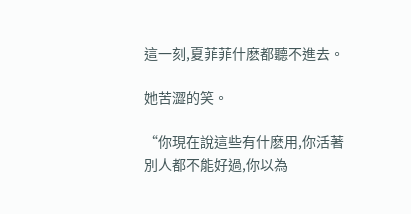這一刻,夏菲菲什麽都聽不進去。

她苦澀的笑。

“你現在說這些有什麽用,你活著別人都不能好過,你以為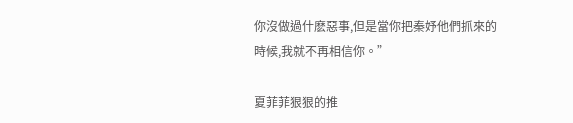你沒做過什麽惡事,但是當你把秦妤他們抓來的時候,我就不再相信你。”

夏菲菲狠狠的推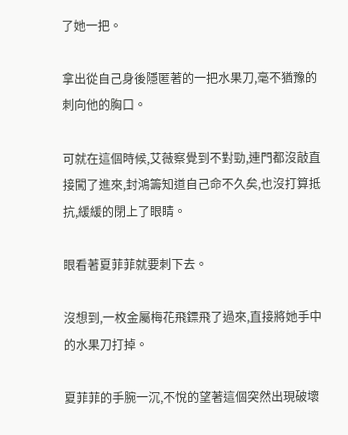了她一把。

拿出從自己身後隱匿著的一把水果刀,毫不猶豫的刺向他的胸口。

可就在這個時候,艾薇察覺到不對勁,連門都沒敲直接闖了進來,封鴻籌知道自己命不久矣,也沒打算抵抗,緩緩的閉上了眼睛。

眼看著夏菲菲就要刺下去。

沒想到,一枚金屬梅花飛鏢飛了過來,直接將她手中的水果刀打掉。

夏菲菲的手腕一沉,不悅的望著這個突然出現破壞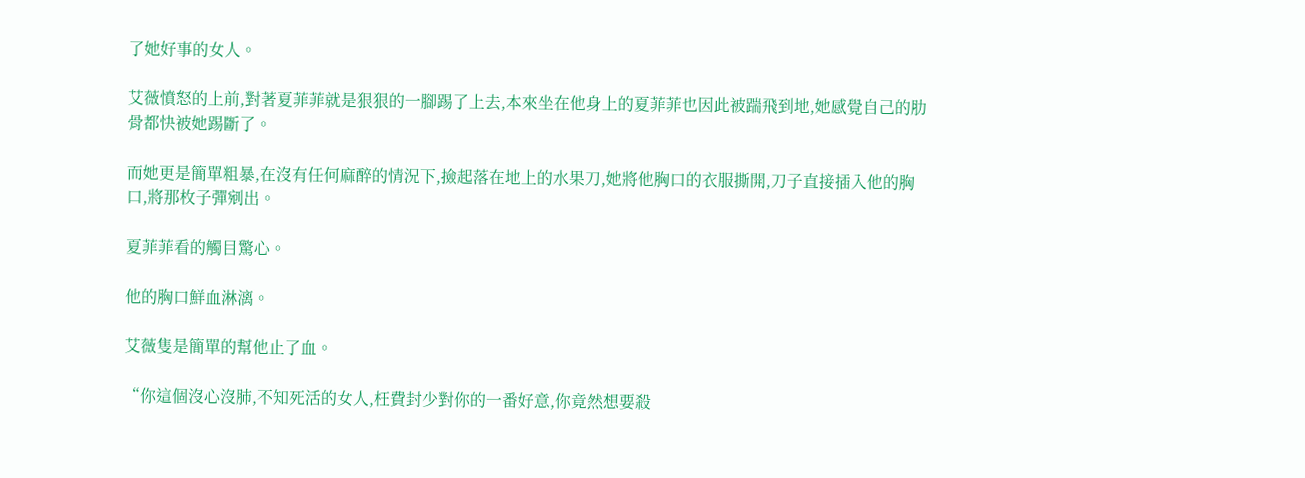了她好事的女人。

艾薇憤怒的上前,對著夏菲菲就是狠狠的一腳踢了上去,本來坐在他身上的夏菲菲也因此被踹飛到地,她感覺自己的肋骨都快被她踢斷了。

而她更是簡單粗暴,在沒有任何麻醉的情況下,撿起落在地上的水果刀,她將他胸口的衣服撕開,刀子直接插入他的胸口,將那枚子彈剜出。

夏菲菲看的觸目驚心。

他的胸口鮮血淋漓。

艾薇隻是簡單的幫他止了血。

“你這個沒心沒肺,不知死活的女人,枉費封少對你的一番好意,你竟然想要殺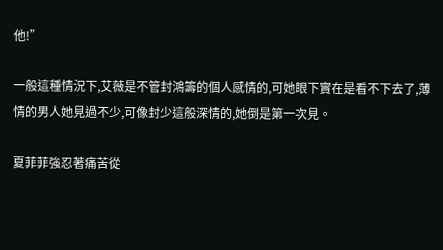他!”

一般這種情況下,艾薇是不管封鴻籌的個人感情的,可她眼下實在是看不下去了,薄情的男人她見過不少,可像封少這般深情的,她倒是第一次見。

夏菲菲強忍著痛苦從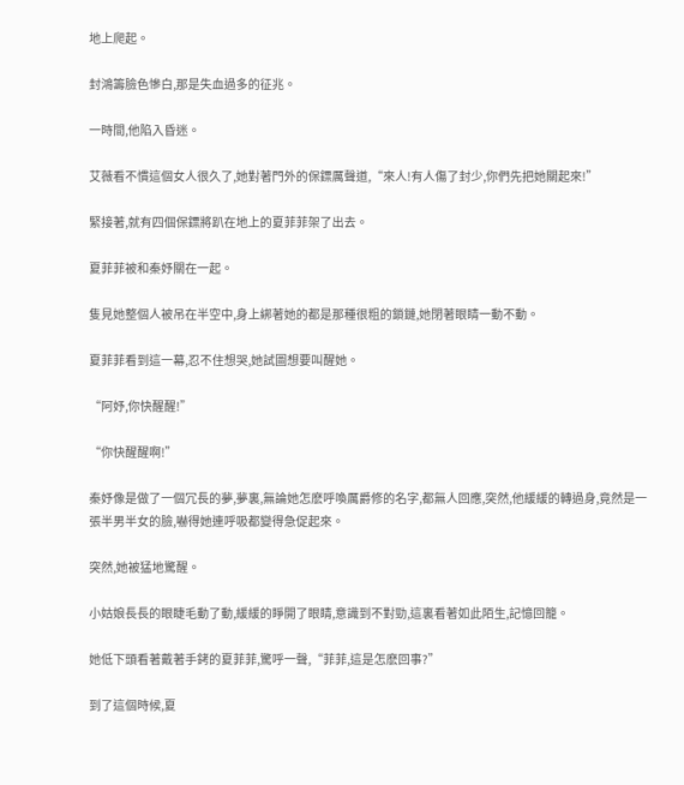地上爬起。

封鴻籌臉色慘白,那是失血過多的征兆。

一時間,他陷入昏迷。

艾薇看不慣這個女人很久了,她對著門外的保鏢厲聲道,“來人!有人傷了封少,你們先把她關起來!”

緊接著,就有四個保鏢將趴在地上的夏菲菲架了出去。

夏菲菲被和秦妤關在一起。

隻見她整個人被吊在半空中,身上綁著她的都是那種很粗的鎖鏈,她閉著眼睛一動不動。

夏菲菲看到這一幕,忍不住想哭,她試圖想要叫醒她。

“阿妤,你快醒醒!”

“你快醒醒啊!”

秦妤像是做了一個冗長的夢,夢裏,無論她怎麽呼喚厲爵修的名字,都無人回應,突然,他緩緩的轉過身,竟然是一張半男半女的臉,嚇得她連呼吸都變得急促起來。

突然,她被猛地驚醒。

小姑娘長長的眼睫毛動了動,緩緩的睜開了眼睛,意識到不對勁,這裏看著如此陌生,記憶回籠。

她低下頭看著戴著手銬的夏菲菲,驚呼一聲,“菲菲,這是怎麽回事?”

到了這個時候,夏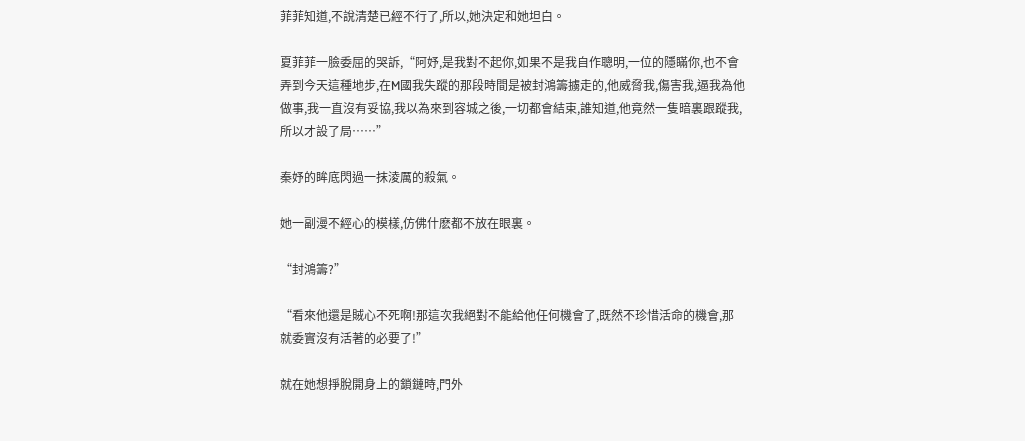菲菲知道,不說清楚已經不行了,所以,她決定和她坦白。

夏菲菲一臉委屈的哭訴,“阿妤,是我對不起你,如果不是我自作聰明,一位的隱瞞你,也不會弄到今天這種地步,在M國我失蹤的那段時間是被封鴻籌擄走的,他威脅我,傷害我,逼我為他做事,我一直沒有妥協,我以為來到容城之後,一切都會結束,誰知道,他竟然一隻暗裏跟蹤我,所以才設了局……”

秦妤的眸底閃過一抹淩厲的殺氣。

她一副漫不經心的模樣,仿佛什麽都不放在眼裏。

“封鴻籌?”

“看來他還是賊心不死啊!那這次我絕對不能給他任何機會了,既然不珍惜活命的機會,那就委實沒有活著的必要了!”

就在她想掙脫開身上的鎖鏈時,門外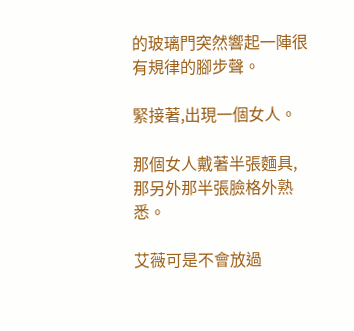的玻璃門突然響起一陣很有規律的腳步聲。

緊接著,出現一個女人。

那個女人戴著半張麵具,那另外那半張臉格外熟悉。

艾薇可是不會放過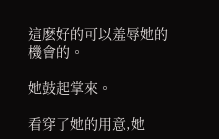這麽好的可以羞辱她的機會的。

她鼓起掌來。

看穿了她的用意,她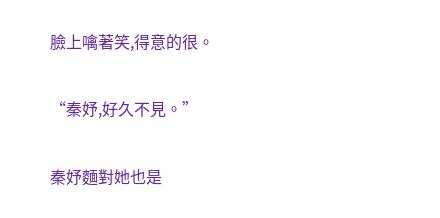臉上噙著笑,得意的很。

“秦妤,好久不見。”

秦妤麵對她也是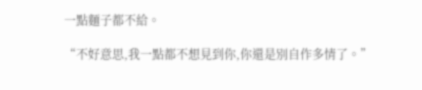一點麵子都不給。

“不好意思,我一點都不想見到你,你還是別自作多情了。”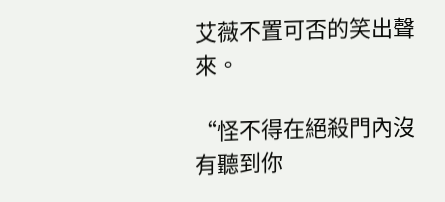艾薇不置可否的笑出聲來。

“怪不得在絕殺門內沒有聽到你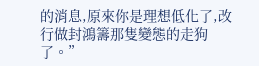的消息,原來你是理想低化了,改行做封鴻籌那隻變態的走狗了。”